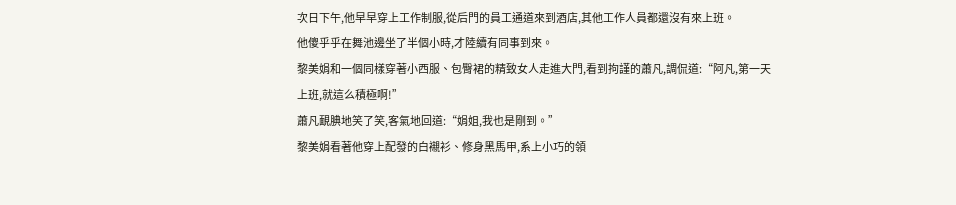次日下午,他早早穿上工作制服,從后門的員工通道來到酒店,其他工作人員都還沒有來上班。
他傻乎乎在舞池邊坐了半個小時,才陸續有同事到來。
黎美娟和一個同樣穿著小西服、包臀裙的精致女人走進大門,看到拘謹的蕭凡,調侃道:“阿凡,第一天上班,就這么積極啊!”
蕭凡靦腆地笑了笑,客氣地回道:“娟姐,我也是剛到。”
黎美娟看著他穿上配發的白襯衫、修身黑馬甲,系上小巧的領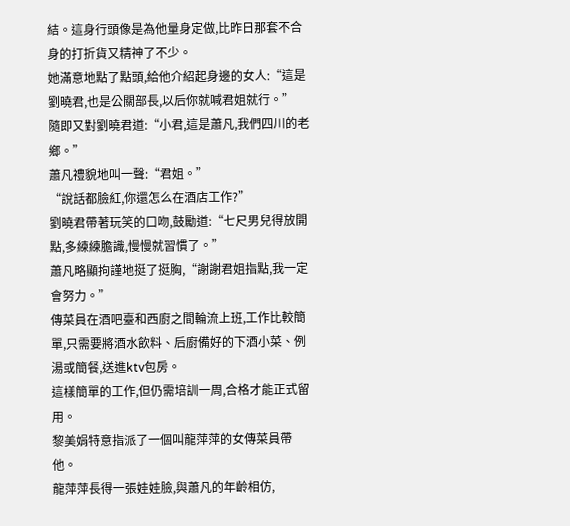結。這身行頭像是為他量身定做,比昨日那套不合身的打折貨又精神了不少。
她滿意地點了點頭,給他介紹起身邊的女人:“這是劉曉君,也是公關部長,以后你就喊君姐就行。”
隨即又對劉曉君道:“小君,這是蕭凡,我們四川的老鄉。”
蕭凡禮貌地叫一聲:“君姐。”
“說話都臉紅,你還怎么在酒店工作?”
劉曉君帶著玩笑的口吻,鼓勵道:“七尺男兒得放開點,多練練膽識,慢慢就習慣了。”
蕭凡略顯拘謹地挺了挺胸,“謝謝君姐指點,我一定會努力。”
傳菜員在酒吧臺和西廚之間輪流上班,工作比較簡單,只需要將酒水飲料、后廚備好的下酒小菜、例湯或簡餐,送進ktv包房。
這樣簡單的工作,但仍需培訓一周,合格才能正式留用。
黎美娟特意指派了一個叫龍萍萍的女傳菜員帶他。
龍萍萍長得一張娃娃臉,與蕭凡的年齡相仿,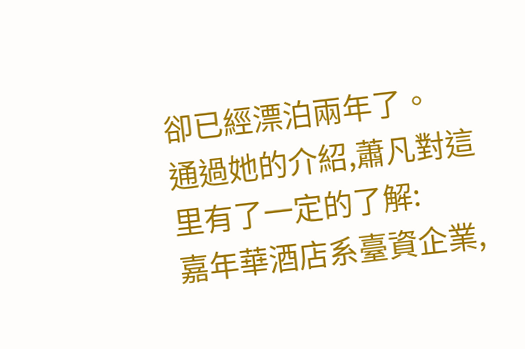卻已經漂泊兩年了。
通過她的介紹,蕭凡對這里有了一定的了解:
嘉年華酒店系臺資企業,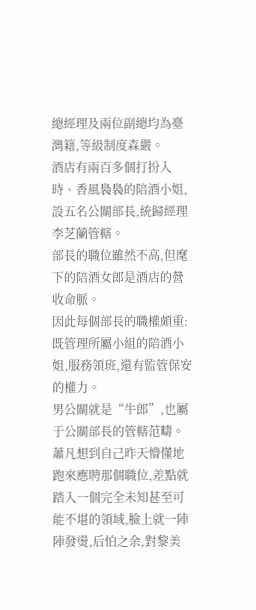總經理及兩位副總均為臺灣籍,等級制度森嚴。
酒店有兩百多個打扮入時、香風裊裊的陪酒小姐,設五名公關部長,統歸經理李芝蘭管轄。
部長的職位雖然不高,但麾下的陪酒女郎是酒店的營收命脈。
因此每個部長的職權頗重:既管理所屬小組的陪酒小姐,服務領班,還有監管保安的權力。
男公關就是“牛郎”,也屬于公關部長的管轄范疇。
蕭凡想到自己昨天懵懂地跑來應聘那個職位,差點就踏入一個完全未知甚至可能不堪的領域,臉上就一陣陣發燙,后怕之余,對黎美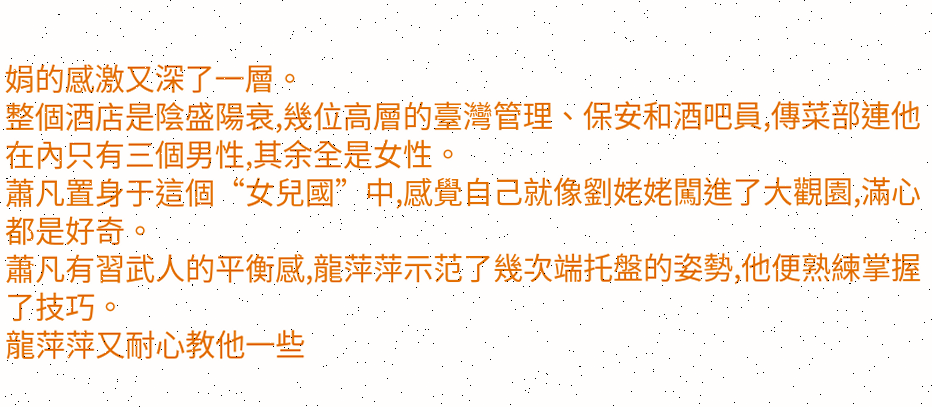娟的感激又深了一層。
整個酒店是陰盛陽衰,幾位高層的臺灣管理、保安和酒吧員,傳菜部連他在內只有三個男性,其余全是女性。
蕭凡置身于這個“女兒國”中,感覺自己就像劉姥姥闖進了大觀園,滿心都是好奇。
蕭凡有習武人的平衡感,龍萍萍示范了幾次端托盤的姿勢,他便熟練掌握了技巧。
龍萍萍又耐心教他一些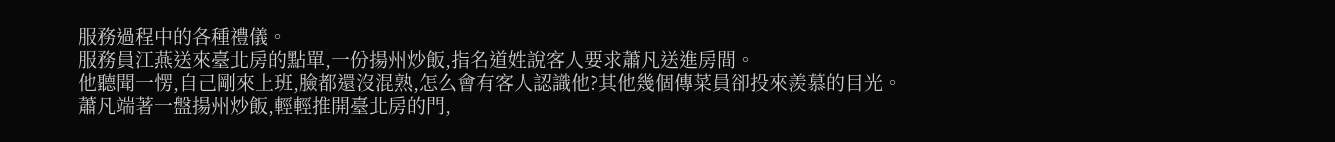服務過程中的各種禮儀。
服務員江燕送來臺北房的點單,一份揚州炒飯,指名道姓說客人要求蕭凡送進房間。
他聽聞一愣,自己剛來上班,臉都還沒混熟,怎么會有客人認識他?其他幾個傳菜員卻投來羨慕的目光。
蕭凡端著一盤揚州炒飯,輕輕推開臺北房的門,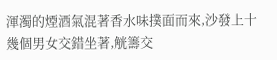渾濁的煙酒氣混著香水味撲面而來,沙發上十幾個男女交錯坐著,觥籌交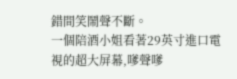錯間笑鬧聲不斷。
一個陪酒小姐看著29英寸進口電視的超大屏幕,嗲聲嗲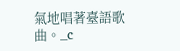氣地唱著臺語歌曲。_c